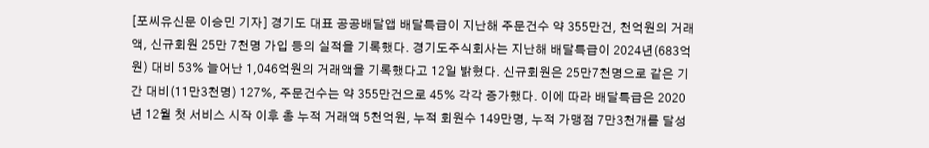[포씨유신문 이승민 기자] 경기도 대표 공공배달앱 배달특급이 지난해 주문건수 약 355만건, 천억원의 거래액, 신규회원 25만 7천명 가입 등의 실적을 기록했다. 경기도주식회사는 지난해 배달특급이 2024년(683억원) 대비 53% 늘어난 1,046억원의 거래액을 기록했다고 12일 밝혔다. 신규회원은 25만7천명으로 같은 기간 대비(11만3천명) 127%, 주문건수는 약 355만건으로 45% 각각 증가했다. 이에 따라 배달특급은 2020년 12월 첫 서비스 시작 이후 총 누적 거래액 5천억원, 누적 회원수 149만명, 누적 가맹점 7만3천개를 달성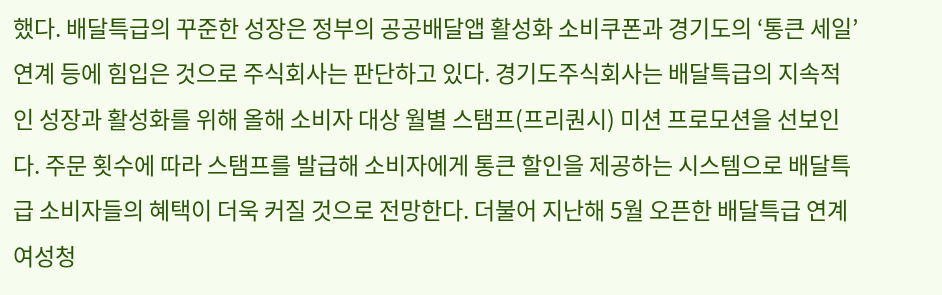했다. 배달특급의 꾸준한 성장은 정부의 공공배달앱 활성화 소비쿠폰과 경기도의 ‘통큰 세일’ 연계 등에 힘입은 것으로 주식회사는 판단하고 있다. 경기도주식회사는 배달특급의 지속적인 성장과 활성화를 위해 올해 소비자 대상 월별 스탬프(프리퀀시) 미션 프로모션을 선보인다. 주문 횟수에 따라 스탬프를 발급해 소비자에게 통큰 할인을 제공하는 시스템으로 배달특급 소비자들의 혜택이 더욱 커질 것으로 전망한다. 더불어 지난해 5월 오픈한 배달특급 연계 여성청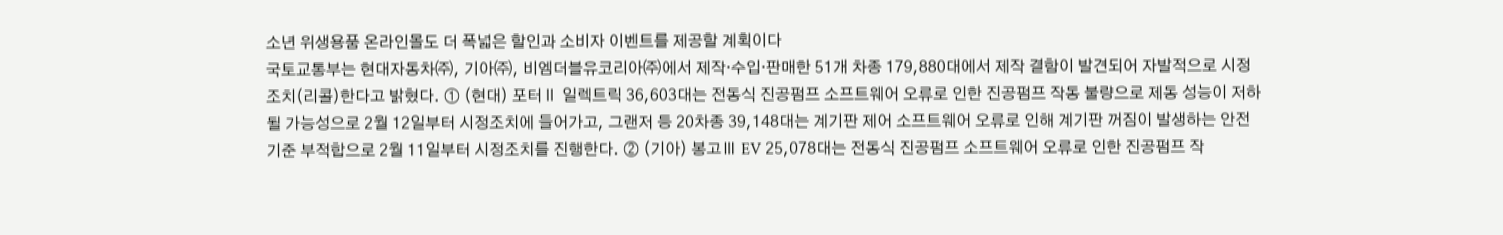소년 위생용품 온라인몰도 더 폭넓은 할인과 소비자 이벤트를 제공할 계획이다
국토교통부는 현대자동차㈜, 기아㈜, 비엠더블유코리아㈜에서 제작·수입·판매한 51개 차종 179,880대에서 제작 결함이 발견되어 자발적으로 시정조치(리콜)한다고 밝혔다. ① (현대) 포터Ⅱ 일렉트릭 36,603대는 전동식 진공펌프 소프트웨어 오류로 인한 진공펌프 작동 불량으로 제동 성능이 저하될 가능성으로 2월 12일부터 시정조치에 들어가고, 그랜저 등 20차종 39,148대는 계기판 제어 소프트웨어 오류로 인해 계기판 꺼짐이 발생하는 안전기준 부적합으로 2월 11일부터 시정조치를 진행한다. ② (기아) 봉고Ⅲ EV 25,078대는 전동식 진공펌프 소프트웨어 오류로 인한 진공펌프 작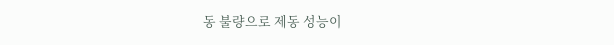동 불량으로 제동 성능이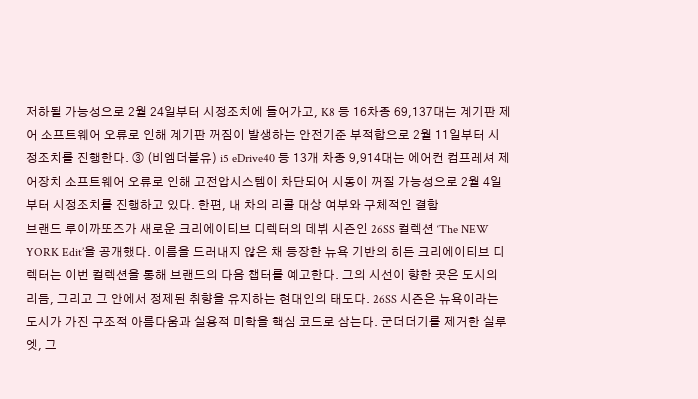저하될 가능성으로 2월 24일부터 시정조치에 들어가고, K8 등 16차종 69,137대는 계기판 제어 소프트웨어 오류로 인해 계기판 꺼짐이 발생하는 안전기준 부적합으로 2월 11일부터 시정조치를 진행한다. ③ (비엠더블유) i5 eDrive40 등 13개 차종 9,914대는 에어컨 컴프레셔 제어장치 소프트웨어 오류로 인해 고전압시스템이 차단되어 시동이 꺼질 가능성으로 2월 4일부터 시정조치를 진행하고 있다. 한편, 내 차의 리콜 대상 여부와 구체적인 결함
브랜드 루이까또즈가 새로운 크리에이티브 디렉터의 데뷔 시즌인 26SS 컬렉션 ‘The NEW YORK Edit’을 공개했다. 이름을 드러내지 않은 채 등장한 뉴욕 기반의 히든 크리에이티브 디렉터는 이번 컬렉션을 통해 브랜드의 다음 챕터를 예고한다. 그의 시선이 향한 곳은 도시의 리듬, 그리고 그 안에서 정제된 취향을 유지하는 현대인의 태도다. 26SS 시즌은 뉴욕이라는 도시가 가진 구조적 아름다움과 실용적 미학을 핵심 코드로 삼는다. 군더더기를 제거한 실루엣, 그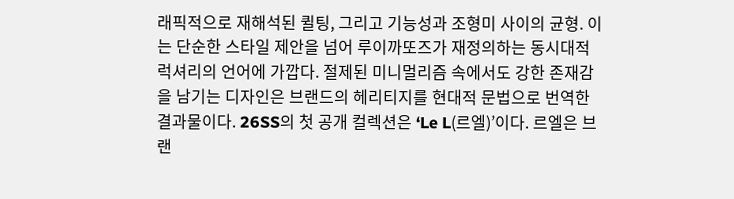래픽적으로 재해석된 퀼팅, 그리고 기능성과 조형미 사이의 균형. 이는 단순한 스타일 제안을 넘어 루이까또즈가 재정의하는 동시대적 럭셔리의 언어에 가깝다. 절제된 미니멀리즘 속에서도 강한 존재감을 남기는 디자인은 브랜드의 헤리티지를 현대적 문법으로 번역한 결과물이다. 26SS의 첫 공개 컬렉션은 ‘Le L(르엘)’이다. 르엘은 브랜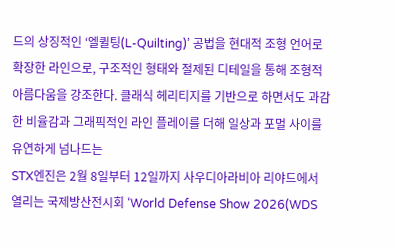드의 상징적인 ‘엘퀼팅(L-Quilting)’ 공법을 현대적 조형 언어로 확장한 라인으로, 구조적인 형태와 절제된 디테일을 통해 조형적 아름다움을 강조한다. 클래식 헤리티지를 기반으로 하면서도 과감한 비율감과 그래픽적인 라인 플레이를 더해 일상과 포멀 사이를 유연하게 넘나드는
STX엔진은 2월 8일부터 12일까지 사우디아라비아 리야드에서 열리는 국제방산전시회 ‘World Defense Show 2026(WDS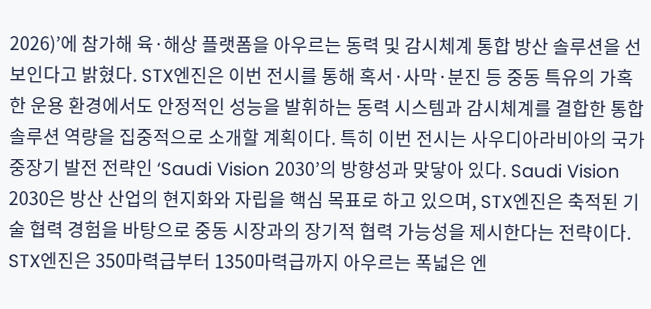2026)’에 참가해 육·해상 플랫폼을 아우르는 동력 및 감시체계 통합 방산 솔루션을 선보인다고 밝혔다. STX엔진은 이번 전시를 통해 혹서·사막·분진 등 중동 특유의 가혹한 운용 환경에서도 안정적인 성능을 발휘하는 동력 시스템과 감시체계를 결합한 통합 솔루션 역량을 집중적으로 소개할 계획이다. 특히 이번 전시는 사우디아라비아의 국가 중장기 발전 전략인 ‘Saudi Vision 2030’의 방향성과 맞닿아 있다. Saudi Vision 2030은 방산 산업의 현지화와 자립을 핵심 목표로 하고 있으며, STX엔진은 축적된 기술 협력 경험을 바탕으로 중동 시장과의 장기적 협력 가능성을 제시한다는 전략이다. STX엔진은 350마력급부터 1350마력급까지 아우르는 폭넓은 엔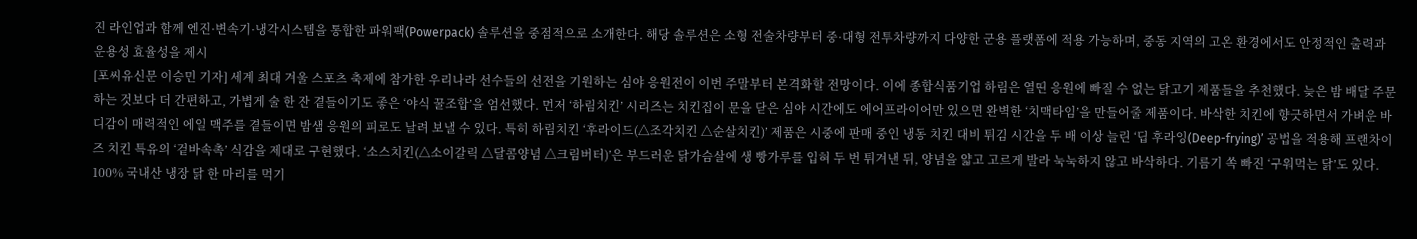진 라인업과 함께 엔진·변속기·냉각시스템을 통합한 파워팩(Powerpack) 솔루션을 중점적으로 소개한다. 해당 솔루션은 소형 전술차량부터 중·대형 전투차량까지 다양한 군용 플랫폼에 적용 가능하며, 중동 지역의 고온 환경에서도 안정적인 출력과 운용성 효율성을 제시
[포씨유신문 이승민 기자] 세계 최대 겨울 스포츠 축제에 참가한 우리나라 선수들의 선전을 기원하는 심야 응원전이 이번 주말부터 본격화할 전망이다. 이에 종합식품기업 하림은 열띤 응원에 빠질 수 없는 닭고기 제품들을 추천했다. 늦은 밤 배달 주문하는 것보다 더 간편하고, 가볍게 술 한 잔 곁들이기도 좋은 ‘야식 꿀조합’을 엄선했다. 먼저 ‘하림치킨’ 시리즈는 치킨집이 문을 닫은 심야 시간에도 에어프라이어만 있으면 완벽한 ‘치맥타임’을 만들어줄 제품이다. 바삭한 치킨에 향긋하면서 가벼운 바디감이 매력적인 에일 맥주를 곁들이면 밤샘 응원의 피로도 날려 보낼 수 있다. 특히 하림치킨 ‘후라이드(△조각치킨 △순살치킨)’ 제품은 시중에 판매 중인 냉동 치킨 대비 튀김 시간을 두 배 이상 늘린 ‘딥 후라잉(Deep-frying)’ 공법을 적용해 프랜차이즈 치킨 특유의 ‘겉바속촉’ 식감을 제대로 구현했다. ‘소스치킨(△소이갈릭 △달콤양념 △크림버터)’은 부드러운 닭가슴살에 생 빵가루를 입혀 두 번 튀겨낸 뒤, 양념을 얇고 고르게 발라 눅눅하지 않고 바삭하다. 기름기 쏙 빠진 ‘구워먹는 닭’도 있다. 100% 국내산 냉장 닭 한 마리를 먹기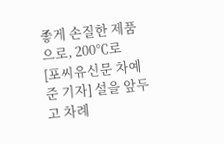좋게 손질한 제품으로, 200℃로
[포씨유신문 차예준 기자] 설을 앞두고 차례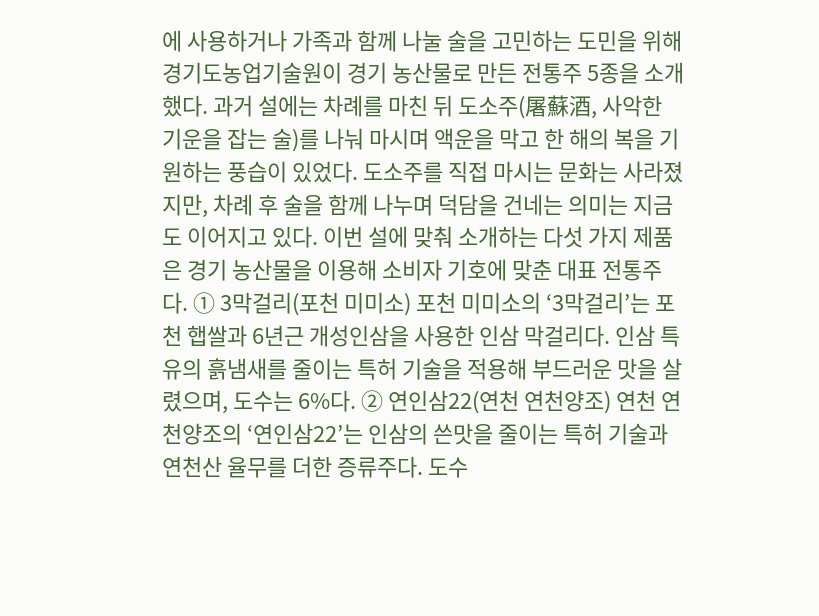에 사용하거나 가족과 함께 나눌 술을 고민하는 도민을 위해 경기도농업기술원이 경기 농산물로 만든 전통주 5종을 소개했다. 과거 설에는 차례를 마친 뒤 도소주(屠蘇酒, 사악한 기운을 잡는 술)를 나눠 마시며 액운을 막고 한 해의 복을 기원하는 풍습이 있었다. 도소주를 직접 마시는 문화는 사라졌지만, 차례 후 술을 함께 나누며 덕담을 건네는 의미는 지금도 이어지고 있다. 이번 설에 맞춰 소개하는 다섯 가지 제품은 경기 농산물을 이용해 소비자 기호에 맞춘 대표 전통주다. ① 3막걸리(포천 미미소) 포천 미미소의 ‘3막걸리’는 포천 햅쌀과 6년근 개성인삼을 사용한 인삼 막걸리다. 인삼 특유의 흙냄새를 줄이는 특허 기술을 적용해 부드러운 맛을 살렸으며, 도수는 6%다. ② 연인삼22(연천 연천양조) 연천 연천양조의 ‘연인삼22’는 인삼의 쓴맛을 줄이는 특허 기술과 연천산 율무를 더한 증류주다. 도수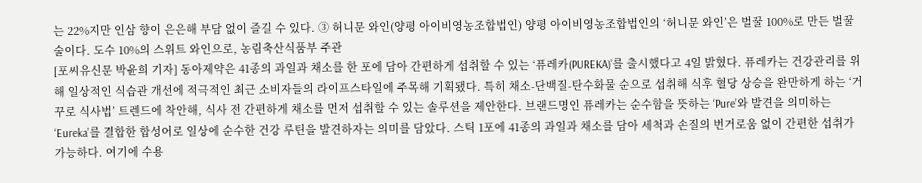는 22%지만 인삼 향이 은은해 부담 없이 즐길 수 있다. ③ 허니문 와인(양평 아이비영농조합법인) 양평 아이비영농조합법인의 ‘허니문 와인’은 벌꿀 100%로 만든 벌꿀 술이다. 도수 10%의 스위트 와인으로, 농림축산식품부 주관
[포씨유신문 박윤희 기자] 동아제약은 41종의 과일과 채소를 한 포에 담아 간편하게 섭취할 수 있는 ‘퓨레카(PUREKA)’를 출시했다고 4일 밝혔다. 퓨레카는 건강관리를 위해 일상적인 식습관 개선에 적극적인 최근 소비자들의 라이프스타일에 주목해 기획됐다. 특히 채소-단백질-탄수화물 순으로 섭취해 식후 혈당 상승을 완만하게 하는 ‘거꾸로 식사법’ 트렌드에 착안해, 식사 전 간편하게 채소를 먼저 섭취할 수 있는 솔루션을 제안한다. 브랜드명인 퓨레카는 순수함을 뜻하는 ‘Pure’와 발견을 의미하는 ‘Eureka’를 결합한 합성어로 일상에 순수한 건강 루틴을 발견하자는 의미를 담았다. 스틱 1포에 41종의 과일과 채소를 담아 세척과 손질의 번거로움 없이 간편한 섭취가 가능하다. 여기에 수용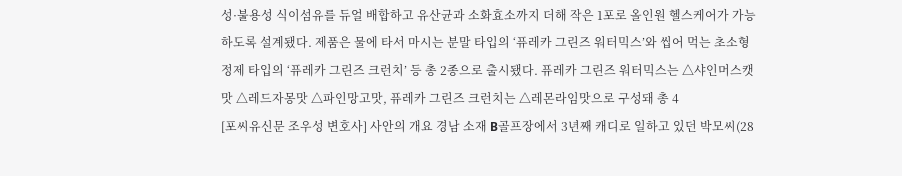성·불용성 식이섬유를 듀얼 배합하고 유산균과 소화효소까지 더해 작은 1포로 올인원 헬스케어가 가능하도록 설계됐다. 제품은 물에 타서 마시는 분말 타입의 ‘퓨레카 그린즈 워터믹스’와 씹어 먹는 초소형 정제 타입의 ‘퓨레카 그린즈 크런치’ 등 총 2종으로 출시됐다. 퓨레카 그린즈 워터믹스는 △샤인머스캣맛 △레드자몽맛 △파인망고맛, 퓨레카 그린즈 크런치는 △레몬라임맛으로 구성돼 총 4
[포씨유신문 조우성 변호사] 사안의 개요 경남 소재 B골프장에서 3년째 캐디로 일하고 있던 박모씨(28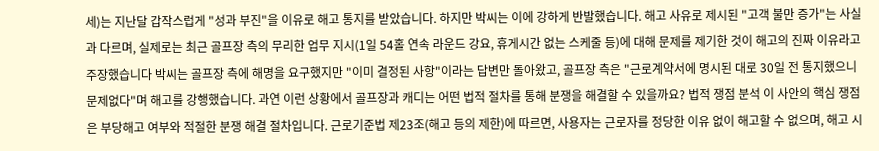세)는 지난달 갑작스럽게 "성과 부진"을 이유로 해고 통지를 받았습니다. 하지만 박씨는 이에 강하게 반발했습니다. 해고 사유로 제시된 "고객 불만 증가"는 사실과 다르며, 실제로는 최근 골프장 측의 무리한 업무 지시(1일 54홀 연속 라운드 강요, 휴게시간 없는 스케줄 등)에 대해 문제를 제기한 것이 해고의 진짜 이유라고 주장했습니다 박씨는 골프장 측에 해명을 요구했지만 "이미 결정된 사항"이라는 답변만 돌아왔고, 골프장 측은 "근로계약서에 명시된 대로 30일 전 통지했으니 문제없다"며 해고를 강행했습니다. 과연 이런 상황에서 골프장과 캐디는 어떤 법적 절차를 통해 분쟁을 해결할 수 있을까요? 법적 쟁점 분석 이 사안의 핵심 쟁점은 부당해고 여부와 적절한 분쟁 해결 절차입니다. 근로기준법 제23조(해고 등의 제한)에 따르면, 사용자는 근로자를 정당한 이유 없이 해고할 수 없으며, 해고 시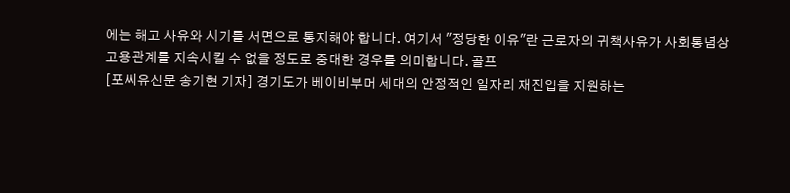에는 해고 사유와 시기를 서면으로 통지해야 합니다. 여기서 "정당한 이유"란 근로자의 귀책사유가 사회통념상 고용관계를 지속시킬 수 없을 정도로 중대한 경우를 의미합니다. 골프
[포씨유신문 송기현 기자] 경기도가 베이비부머 세대의 안정적인 일자리 재진입을 지원하는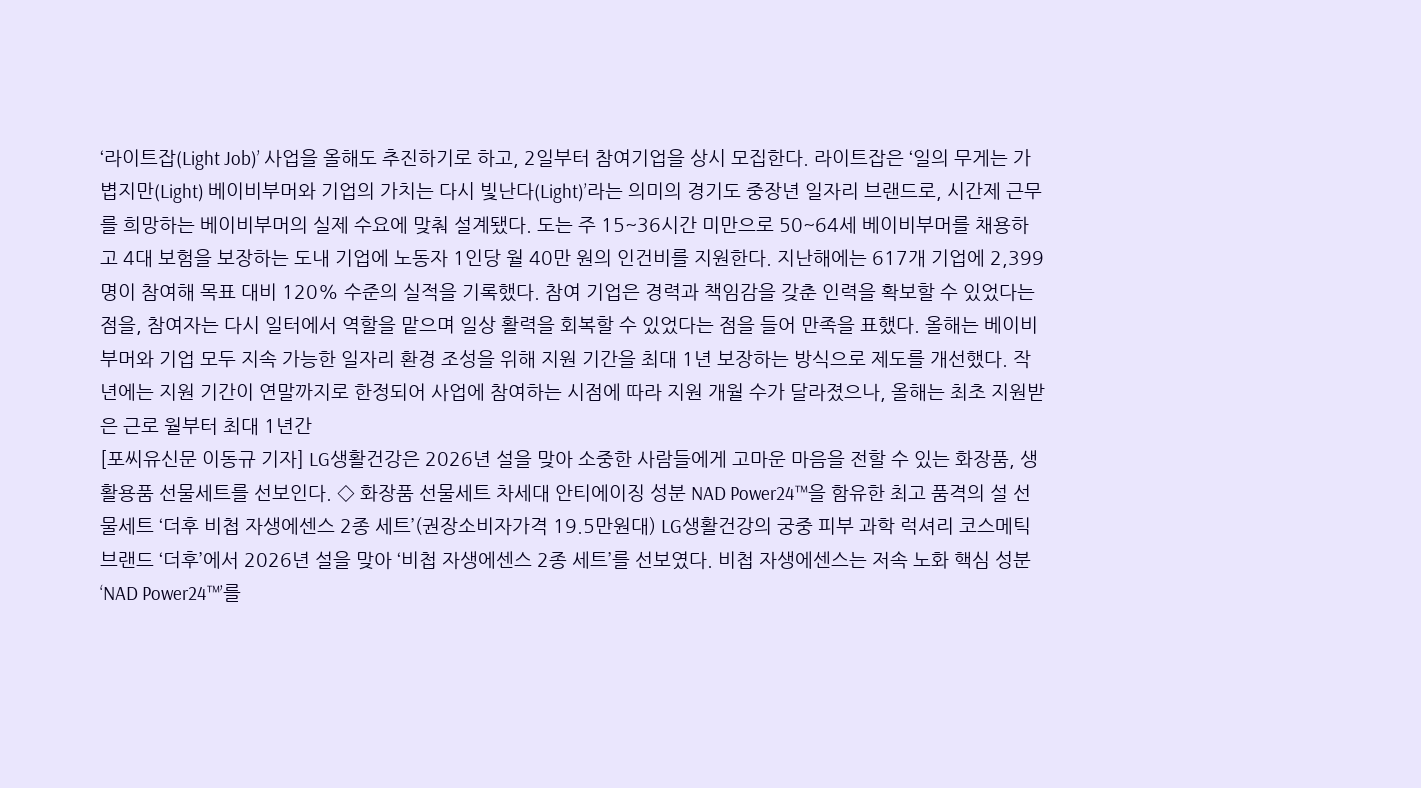‘라이트잡(Light Job)’ 사업을 올해도 추진하기로 하고, 2일부터 참여기업을 상시 모집한다. 라이트잡은 ‘일의 무게는 가볍지만(Light) 베이비부머와 기업의 가치는 다시 빛난다(Light)’라는 의미의 경기도 중장년 일자리 브랜드로, 시간제 근무를 희망하는 베이비부머의 실제 수요에 맞춰 설계됐다. 도는 주 15~36시간 미만으로 50~64세 베이비부머를 채용하고 4대 보험을 보장하는 도내 기업에 노동자 1인당 월 40만 원의 인건비를 지원한다. 지난해에는 617개 기업에 2,399명이 참여해 목표 대비 120% 수준의 실적을 기록했다. 참여 기업은 경력과 책임감을 갖춘 인력을 확보할 수 있었다는 점을, 참여자는 다시 일터에서 역할을 맡으며 일상 활력을 회복할 수 있었다는 점을 들어 만족을 표했다. 올해는 베이비부머와 기업 모두 지속 가능한 일자리 환경 조성을 위해 지원 기간을 최대 1년 보장하는 방식으로 제도를 개선했다. 작년에는 지원 기간이 연말까지로 한정되어 사업에 참여하는 시점에 따라 지원 개월 수가 달라졌으나, 올해는 최초 지원받은 근로 월부터 최대 1년간
[포씨유신문 이동규 기자] LG생활건강은 2026년 설을 맞아 소중한 사람들에게 고마운 마음을 전할 수 있는 화장품, 생활용품 선물세트를 선보인다. ◇ 화장품 선물세트 차세대 안티에이징 성분 NAD Power24™을 함유한 최고 품격의 설 선물세트 ‘더후 비첩 자생에센스 2종 세트’(권장소비자가격 19.5만원대) LG생활건강의 궁중 피부 과학 럭셔리 코스메틱 브랜드 ‘더후’에서 2026년 설을 맞아 ‘비첩 자생에센스 2종 세트’를 선보였다. 비첩 자생에센스는 저속 노화 핵심 성분 ‘NAD Power24™’를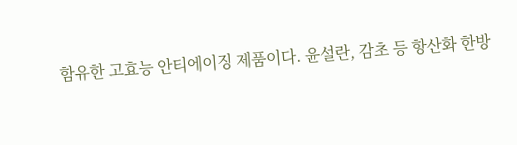함유한 고효능 안티에이징 제품이다. 윤설란, 감초 등 항산화 한방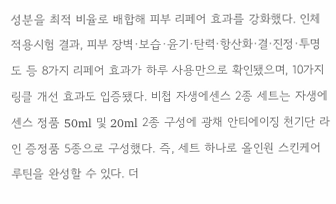성분을 최적 비율로 배합해 피부 리페어 효과를 강화했다. 인체적용시험 결과, 피부 장벽·보습·윤기·탄력·항산화·결·진정·투명도 등 8가지 리페어 효과가 하루 사용만으로 확인됐으며, 10가지 링클 개선 효과도 입증됐다. 비첩 자생에센스 2종 세트는 자생에센스 정품 50ml 및 20ml 2종 구성에 광채 안티에이징 천기단 라인 증정품 5종으로 구성했다. 즉, 세트 하나로 올인원 스킨케어 루틴을 완성할 수 있다. 더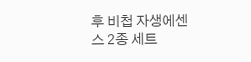후 비첩 자생에센스 2종 세트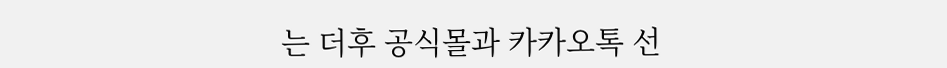는 더후 공식몰과 카카오톡 선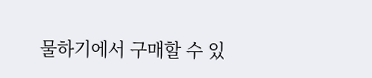물하기에서 구매할 수 있